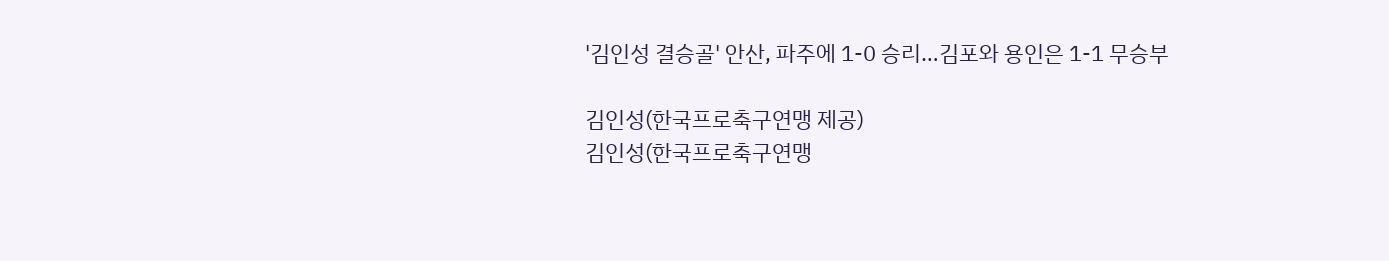'김인성 결승골' 안산, 파주에 1-0 승리…김포와 용인은 1-1 무승부

김인성(한국프로축구연맹 제공)
김인성(한국프로축구연맹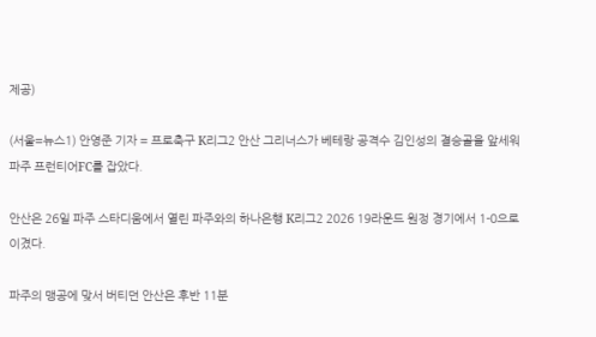제공)

(서울=뉴스1) 안영준 기자 = 프로축구 K리그2 안산 그리너스가 베테랑 공격수 김인성의 결승골을 앞세워 파주 프런티어FC를 잡았다.

안산은 26일 파주 스타디움에서 열린 파주와의 하나은행 K리그2 2026 19라운드 원정 경기에서 1-0으로 이겼다.

파주의 맹공에 맞서 버티던 안산은 후반 11분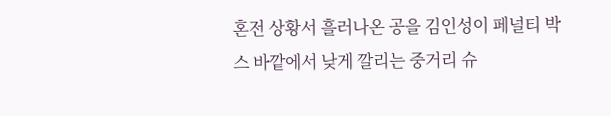혼전 상황서 흘러나온 공을 김인성이 페널티 박스 바깥에서 낮게 깔리는 중거리 슈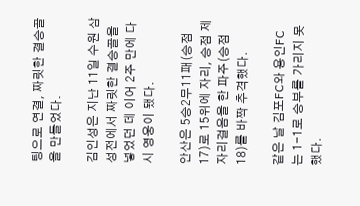팅으로 연결, 짜릿한 결승골을 만들었다.

김인성은 지난 11일 수원 삼성전에서 짜릿한 결승골을 넣었던 데 이어 2주 만에 다시 영웅이 됐다.

안산은 5승2무11패(승점 17)로 15위에 자리, 승점 제자리걸음을 한 파주(승점 18)를 바짝 추격했다.

같은 날 김포FC와 용인FC는 1-1로 승부를 가리지 못했다.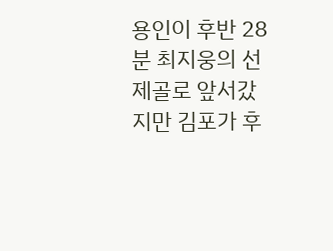용인이 후반 28분 최지웅의 선제골로 앞서갔지만 김포가 후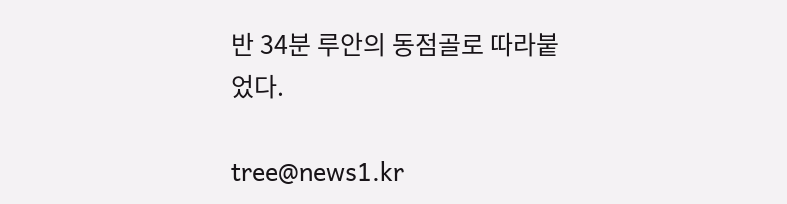반 34분 루안의 동점골로 따라붙었다.

tree@news1.kr